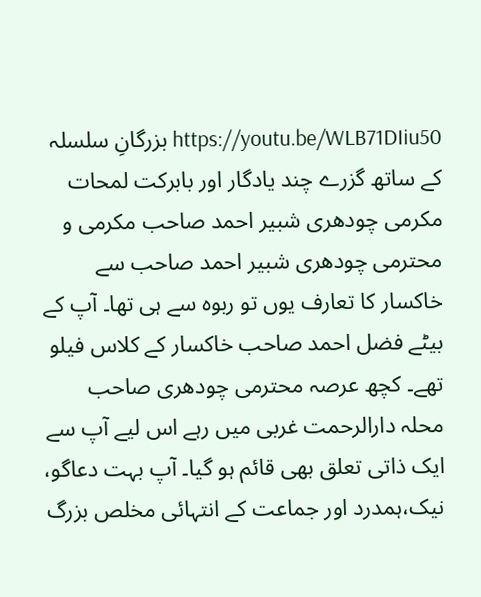https://youtu.be/WLB71DIiu50 بزرگانِ سلسلہ کے ساتھ گزرے چند یادگار اور بابرکت لمحات مکرمی چودھری شبیر احمد صاحب مکرمی و محترمی چودھری شبیر احمد صاحب سے خاکسار کا تعارف یوں تو ربوہ سے ہی تھا۔ آپ کے بیٹے فضل احمد صاحب خاکسار کے کلاس فیلو تھے۔ کچھ عرصہ محترمی چودھری صاحب محلہ دارالرحمت غربی میں رہے اس لیے آپ سے ایک ذاتی تعلق بھی قائم ہو گیا۔ آپ بہت دعاگو، نیک،ہمدرد اور جماعت کے انتہائی مخلص بزرگ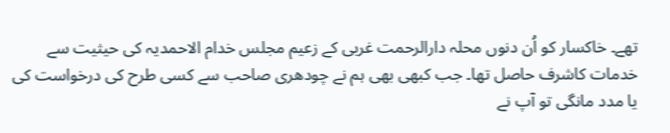تھے۔ خاکسار کو اُن دنوں محلہ دارالرحمت غربی کے زعیم مجلس خدام الاحمدیہ کی حیثیت سے خدمات کاشرف حاصل تھا۔ جب کبھی بھی ہم نے چودھری صاحب سے کسی طرح کی درخواست کی یا مدد مانگی تو آپ نے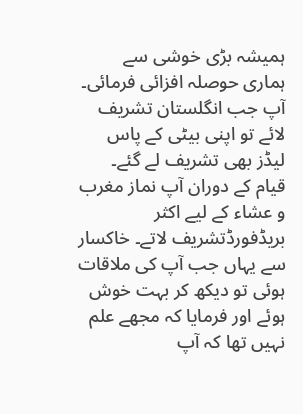ہمیشہ بڑی خوشی سے ہماری حوصلہ افزائی فرمائی۔ آپ جب انگلستان تشریف لائے تو اپنی بیٹی کے پاس لیڈز بھی تشریف لے گئے۔ قیام کے دوران آپ نماز مغرب و عشاء کے لیے اکثر بریڈفورڈتشریف لاتے۔ خاکسار سے یہاں جب آپ کی ملاقات ہوئی تو دیکھ کر بہت خوش ہوئے اور فرمایا کہ مجھے علم نہیں تھا کہ آپ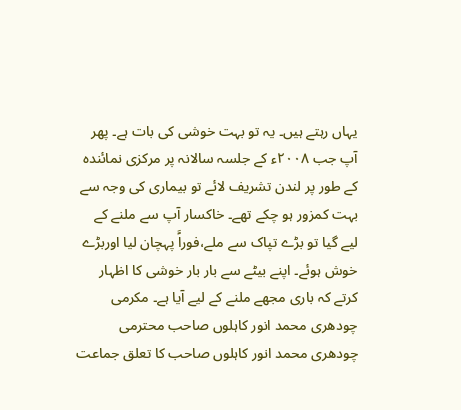یہاں رہتے ہیں۔ یہ تو بہت خوشی کی بات ہے۔ پھر آپ جب ۲۰۰۸ء کے جلسہ سالانہ پر مرکزی نمائندہ کے طور پر لندن تشریف لائے تو بیماری کی وجہ سے بہت کمزور ہو چکے تھے۔ خاکسار آپ سے ملنے کے لیے گیا تو بڑے تپاک سے ملے،فوراًَ پہچان لیا اوربڑے خوش ہوئے۔ اپنے بیٹے سے بار بار خوشی کا اظہار کرتے کہ باری مجھے ملنے کے لیے آیا ہے۔ مکرمی چودھری محمد انور کاہلوں صاحب محترمی چودھری محمد انور کاہلوں صاحب کا تعلق جماعت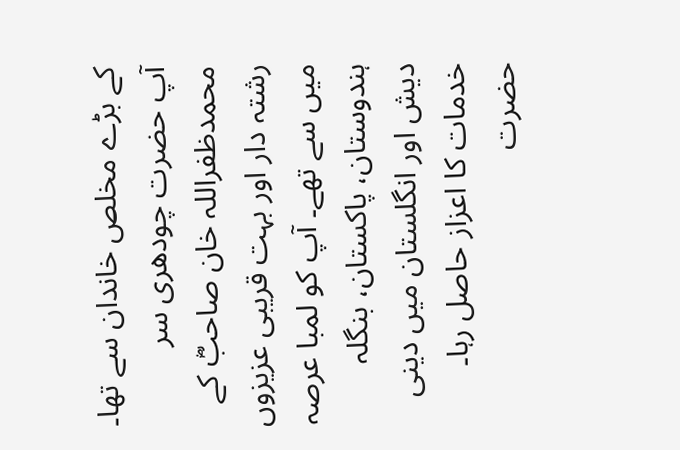کے بڑے مخلص خاندان سے تھا۔ آپ حضرت چودھری سر محمدظفراللہ خان صاحبؓ کے رشتہ دار اور بہت قریبی عزیزوں میں سے تھے۔ آپ کو لمبا عرصہ ہندوستان، پاکستان، بنگلہ دیش اور انگلستان میں دینی خدمات کا اعزاز حاصل رہا۔ حضرت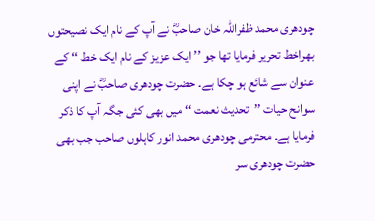چودھری محمد ظفراللہ خان صاحبؓ نے آپ کے نام ایک نصیحتوں بھراخط تحریر فرمایا تھا جو ’’ ایک عزیز کے نام ایک خط ‘‘ کے عنوان سے شائع ہو چکا ہے۔ حضرت چودھری صاحبؓ نے اپنی سوانح حیات ’’تحدیث نعمت ‘‘ میں بھی کئی جگہ آپ کا ذکر فرمایا ہے۔ محترمی چودھری محمد انور کاہلوں صاحب جب بھی حضرت چودھری سر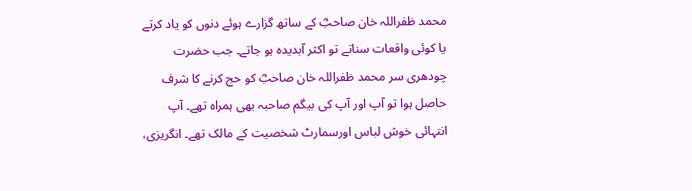محمد ظفراللہ خان صاحبؓ کے ساتھ گزارے ہوئے دنوں کو یاد کرتے یا کوئی واقعات سناتے تو اکثر آبدیدہ ہو جاتے۔ جب حضرت چودھری سر محمد ظفراللہ خان صاحبؓ کو حج کرنے کا شرف حاصل ہوا تو آپ اور آپ کی بیگم صاحبہ بھی ہمراہ تھے۔ آپ انتہائی خوش لباس اورسمارٹ شخصیت کے مالک تھے۔ انگریزی،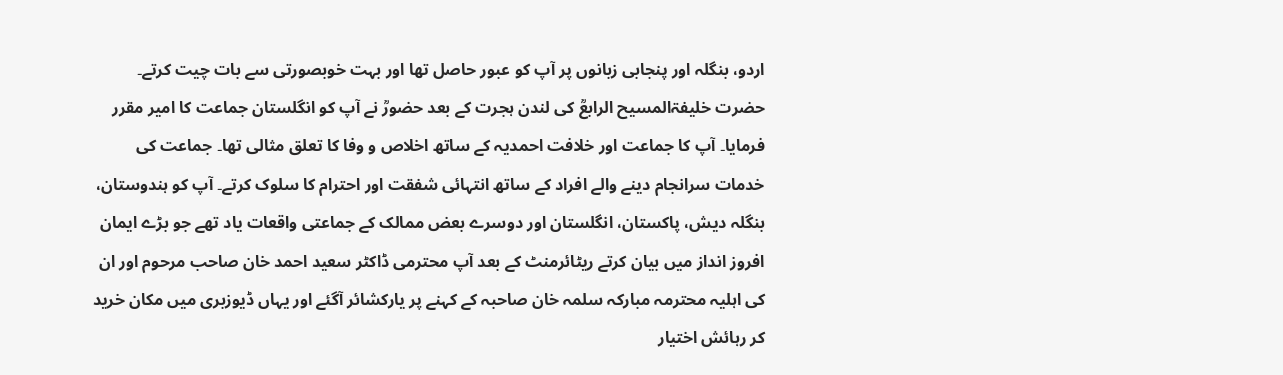اردو، بنگلہ اور پنجابی زبانوں پر آپ کو عبور حاصل تھا اور بہت خوبصورتی سے بات چیت کرتے۔ حضرت خلیفۃالمسیح الرابعؒ کی لندن ہجرت کے بعد حضورؒ نے آپ کو انگلستان جماعت کا امیر مقرر فرمایا۔ آپ کا جماعت اور خلافت احمدیہ کے ساتھ اخلاص و وفا کا تعلق مثالی تھا۔ جماعت کی خدمات سرانجام دینے والے افراد کے ساتھ انتہائی شفقت اور احترام کا سلوک کرتے۔ آپ کو ہندوستان، بنگلہ دیش، پاکستان، انگلستان اور دوسرے بعض ممالک کے جماعتی واقعات یاد تھے جو بڑے ایمان افروز انداز میں بیان کرتے ریٹائرمنٹ کے بعد آپ محترمی ڈاکٹر سعید احمد خان صاحب مرحوم اور ان کی اہلیہ محترمہ مبارکہ سلمہ خان صاحبہ کے کہنے پر یارکشائر آگئے اور یہاں ڈیوزبری میں مکان خرید کر رہائش اختیار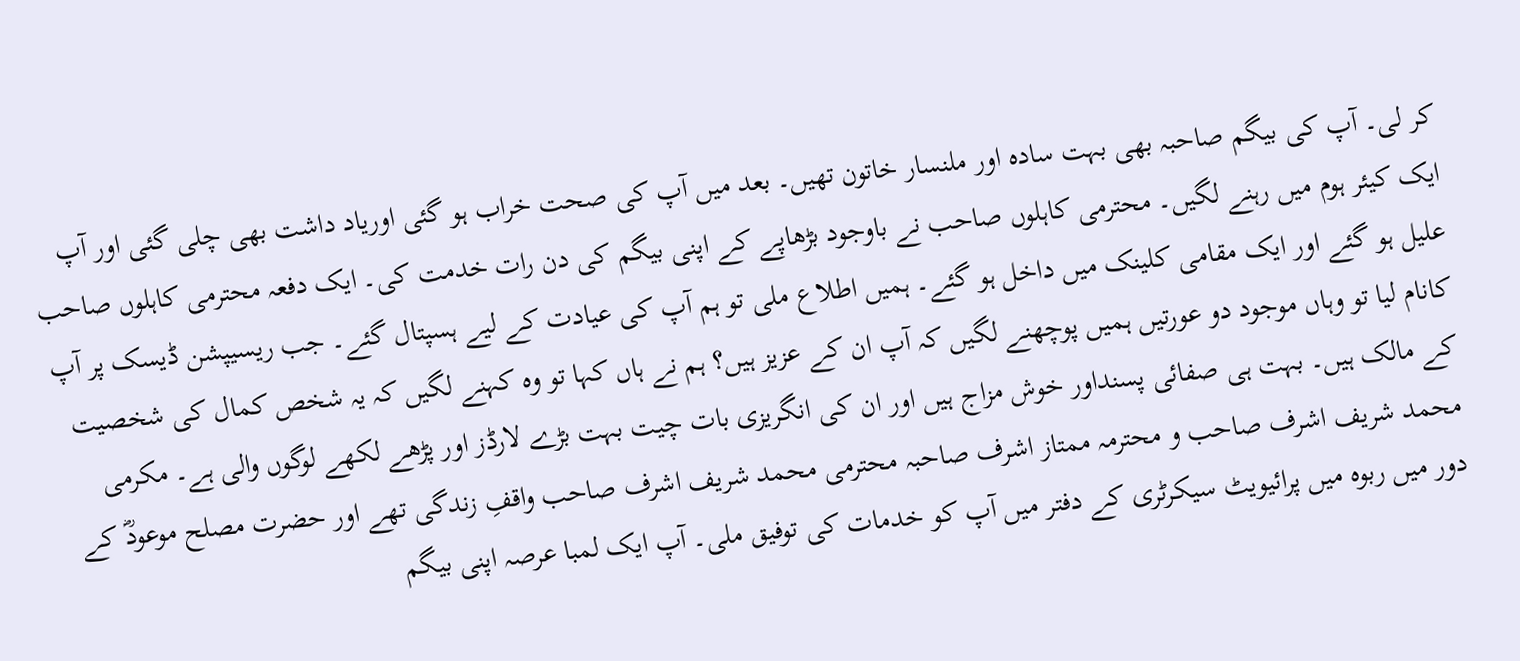کر لی۔ آپ کی بیگم صاحبہ بھی بہت سادہ اور ملنسار خاتون تھیں۔ بعد میں آپ کی صحت خراب ہو گئی اوریاد داشت بھی چلی گئی اور آپ ایک کیئر ہوم میں رہنے لگیں۔ محترمی کاہلوں صاحب نے باوجود بڑھاپے کے اپنی بیگم کی دن رات خدمت کی۔ ایک دفعہ محترمی کاہلوں صاحب علیل ہو گئے اور ایک مقامی کلینک میں داخل ہو گئے۔ ہمیں اطلاع ملی تو ہم آپ کی عیادت کے لیے ہسپتال گئے۔ جب ریسیپشن ڈیسک پر آپ کانام لیا تو وہاں موجود دو عورتیں ہمیں پوچھنے لگیں کہ آپ ان کے عزیز ہیں؟ ہم نے ہاں کہا تو وہ کہنے لگیں کہ یہ شخص کمال کی شخصیت کے مالک ہیں۔ بہت ہی صفائی پسنداور خوش مزاج ہیں اور ان کی انگریزی بات چیت بہت بڑے لارڈز اور پڑھے لکھے لوگوں والی ہے۔ مکرمی محمد شریف اشرف صاحب و محترمہ ممتاز اشرف صاحبہ محترمی محمد شریف اشرف صاحب واقفِ زندگی تھے اور حضرت مصلح موعودؓ کے دور میں ربوہ میں پرائیویٹ سیکرٹری کے دفتر میں آپ کو خدمات کی توفیق ملی۔ آپ ایک لمبا عرصہ اپنی بیگم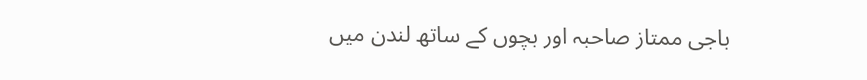باجی ممتاز صاحبہ اور بچوں کے ساتھ لندن میں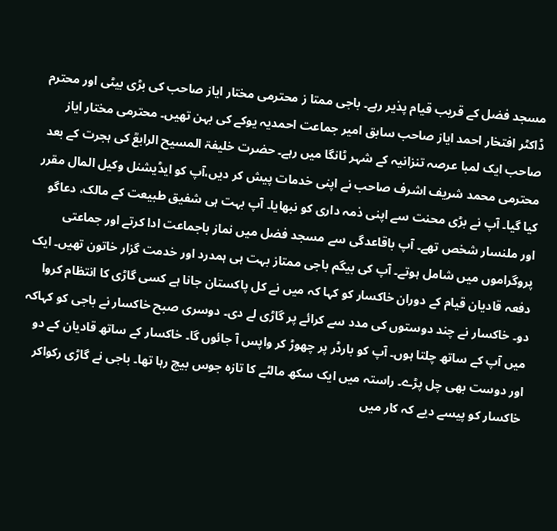مسجد فضل کے قریب قیام پذیر رہے۔ باجی ممتا ز محترمی مختار ایاز صاحب کی بڑی بیٹی اور محترم ڈاکٹر افتخار احمد ایاز صاحب سابق امیر جماعت احمدیہ یوکے کی بہن تھیں۔ محترمی مختار ایاز صاحب ایک لمبا عرصہ تنزانیہ کے شہر ٹانگا میں رہے۔ حضرت خلیفۃ المسیح الرابعؒ کی ہجرت کے بعد محترمی محمد شریف اشرف صاحب نے اپنی خدمات پیش کر دیں،آپ کو ایڈیشنل وکیل المال مقرر کیا گیا۔ آپ نے بڑی محنت سے اپنی ذمہ داری کو نبھایا۔ آپ بہت ہی شفیق طبیعت کے مالک، دعاگو اور ملنسار شخص تھے۔ آپ باقاعدگی سے مسجد فضل میں نماز باجماعت ادا کرتے اور جماعتی پروگراموں میں شامل ہوتے۔ آپ کی بیگم باجی ممتاز بہت ہی ہمدرد اور خدمت گزار خاتون تھیں۔ ایک دفعہ قادیان قیام کے دوران خاکسار کو کہا کہ میں نے کل پاکستان جانا ہے کسی گاڑی کا انتظام کروا دو۔ خاکسار نے چند دوستوں کی مدد سے کرائے پر گاڑی لے دی۔ دوسری صبح خاکسار نے باجی کو کہاکہ میں آپ کے ساتھ چلتا ہوں۔ آپ کو بارڈر پر چھوڑ کر واپس آ جائوں گا۔ خاکسار کے ساتھ قادیان کے دو اور دوست بھی چل پڑے۔ راستہ میں ایک سکھ مالٹے کا تازہ جوس بیچ رہا تھا۔ باجی نے گاڑی رکواکر خاکسار کو پیسے دیے کہ کار میں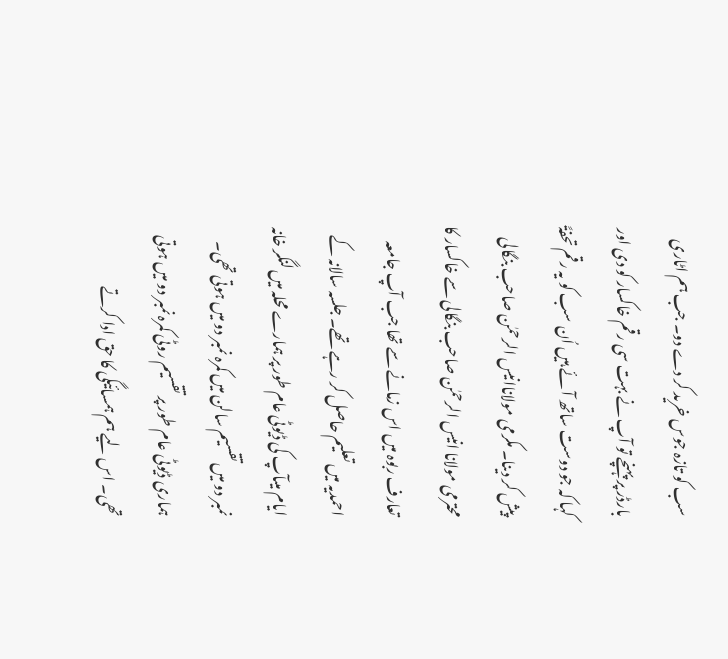سب کو تازہ جوس خرید کر دے دو۔ جب ہم اٹاری بارڈر پر پہنچے تو آپ نے بہت سی رقم خاکسار کو دی اور کہا کہ جو دوست ساتھ آئے ہیں اُن سب کو یہ رقم تحفۃً پیش کر دینا۔ مکرمی مولاناانیس الرحمٰن صاحب بنگالی محترمی مولانا انیس الرحمٰن صاحب بنگالی سے خاکسار کا تعارف ربوہ میں اس زمانے سے تھا جب آپ جامعہ احمدیہ میں تعلیم حاصل کر رہے تھے۔ جلسہ سالانہ کے ایام میںآپ کی ڈیوٹی عام طور پر ہمارے محلہ میں لنگر خانہ نمبر دو میں تقسیم سالن میں کمرہ نمبر دو میں ہوتی تھی۔ ہماری ڈیوٹی عام طور پر تقسیم روٹی کمرہ نمبر دو میں ہوتی تھی۔ اس لیے ہم ہمسائیگی کا حق ادا کرتے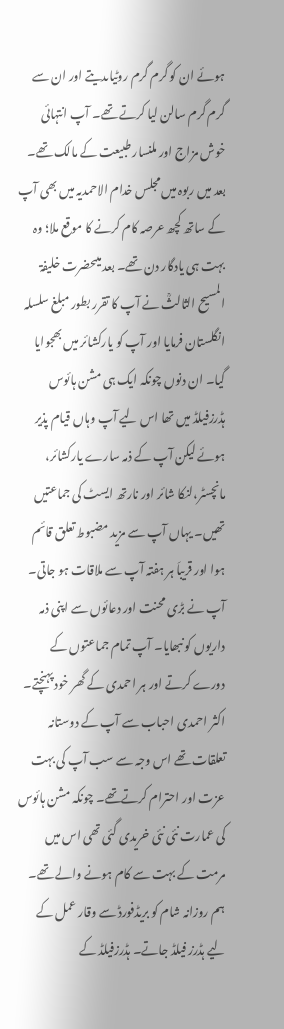ہوئے ان کو گرم گرم روٹیاںدیتے اور ان سے گرم گرم سالن لیا کرتے تھے۔ آپ انتہائی خوش مزاج اور ملنسار طبیعت کے مالک تھے۔ بعد میں ربوہ میں مجلس خدام الاحمدیہ میں بھی آپ کے ساتھ کچھ عرصہ کام کرنے کا موقع ملا؛ وہ بہت ہی یادگار دن تھے۔ بعد میںحضرت خلیفۃ المسیح الثالثؒ نے آپ کا تقرر بطور مبلغ سلسلہ انگلستان فرمایا اور آپ کو یارکشائر میں بھجوایا گیا۔ ان دنوں چونکہ ایک ہی مشن ہائوس ہڈرزفیلڈ میں تھا اس لیے آپ وہاں قیام پذیر ہوئے لیکن آپ کے ذمہ سارے یارکشائر، مانچسٹر،لنکا شائر اور نارتھ ایسٹ کی جماعتیں تھیں۔ یہاں آپ سے مزید مضبوط تعلق قائم ہوا اور قریباَ ہر ہفتہ آپ سے ملاقات ہو جاتی۔ آپ نے بڑی محنت اور دعائوں سے اپنی ذمہ داریوں کو نبھایا۔ آپ تمام جماعتوں کے دورے کرتے اور ہر احمدی کے گھر خود پہنچتے۔ اکثر احمدی احباب سے آپ کے دوستانہ تعلقات تھے اس وجہ سے سب آپ کی بہت عزت اور احترام کرتےتھے۔ چونکہ مشن ہائوس کی عمارت نئی نئی خریدی گئی تھی اس میں مرمت کے بہت سے کام ہونے والے تھے۔ ہم روزانہ شام کو بریڈفورڈ سے وقار عمل کے لیے ہڈرز فیلڈ جاتے۔ ہڈرزفیلڈ کے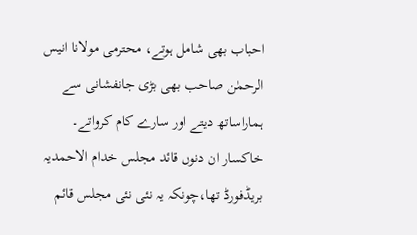احباب بھی شامل ہوتے، محترمی مولانا انیس الرحمٰن صاحب بھی بڑی جانفشانی سے ہماراساتھ دیتے اور سارے کام کرواتے۔ خاکسار ان دنوں قائد مجلس خدام الاحمدیہ بریڈفورڈ تھا،چونکہ یہ نئی نئی مجلس قائم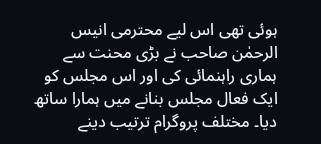ہوئی تھی اس لیے محترمی انیس الرحمٰن صاحب نے بڑی محنت سے ہماری راہنمائی کی اور اس مجلس کو ایک فعال مجلس بنانے میں ہمارا ساتھ دیا۔ مختلف پروگرام ترتیب دینے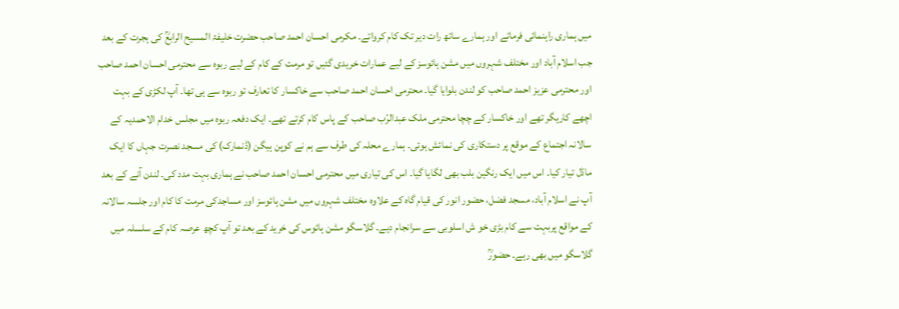میں ہماری راہنمائی فرماتے اور ہمارے ساتھ رات دیر تک کام کرواتے۔ مکرمی احسان احمد صاحب حضرت خلیفۃ المسیح الرابعؒ کی ہجرت کے بعد جب اسلام آباد اور مختلف شہروں میں مشن ہائوسز کے لیے عمارات خریدی گئیں تو مرمت کے کام کے لیے ربوہ سے محترمی احسان احمد صاحب اور محترمی عزیز احمد صاحب کو لندن بلوایا گیا۔ محترمی احسان احمد صاحب سے خاکسار کا تعارف تو ربوہ سے ہی تھا۔ آپ لکڑی کے بہت اچھے کاریگر تھے اور خاکسار کے چچا محترمی ملک عبدالرّب صاحب کے پاس کام کرتے تھے۔ ایک دفعہ ربوہ میں مجلس خدام الاحمدیہ کے سالانہ اجتماع کے موقع پر دستکاری کی نمائش ہوئی۔ ہمارے محلہ کی طرف سے ہم نے کوپن ہیگن (ڈنمارک) کی مسجد نصرت جہاں کا ایک ماڈل تیار کیا۔ اس میں ایک رنگین بلب بھی لگایا گیا۔ اس کی تیاری میں محترمی احسان احمد صاحب نے ہماری بہت مدد کی۔ لندن آنے کے بعد آپ نے اسلام آباد، مسجد فضل، حضور انور کی قیام گاہ کے علاوہ مختلف شہروں میں مشن ہائوسز اور مساجدکی مرمت کا کام اور جلسہ سالانہ کے مواقع پربہت سے کام بڑی خو ش اسلوبی سے سرانجام دیے۔ گلاسگو مشن ہائوس کی خرید کے بعد تو آپ کچھ عرصہ کام کے سلسلہ میں گلاسگو میں بھی رہے۔ حضورؒ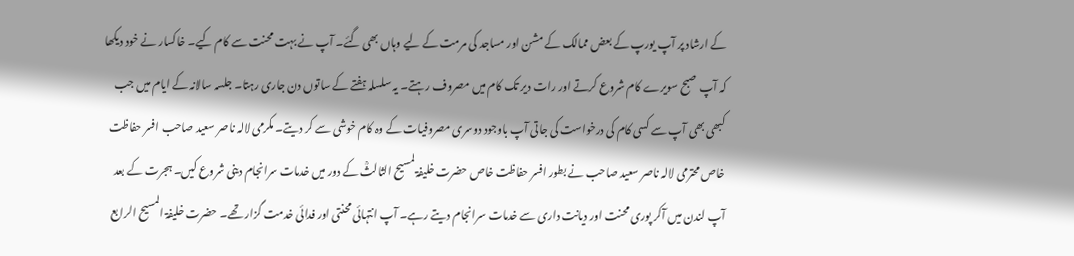کے ارشاد پر آپ یورپ کے بعض ممالک کے مشن اور مساجد کی مرمت کے لیے وہاں بھی گئے۔ آپ نے بہت محنت سے کام کیے۔ خاکسار نے خود دیکھا کہ آپ صبح سویرے کام شروع کرتے اور رات دیر تک کام میں مصروف رہتے۔ یہ سلسلہ ہفتے کے ساتوں دن جاری رہتا۔ جلسہ سالانہ کے ایام میں جب کبھی بھی آپ سے کسی کام کی درخواست کی جاتی آپ باوجود دوسری مصروفیات کے وہ کام خوشی سے کر دیتے۔ مکرمی لالہ ناصر سعید صاحب افسر حفاظت خاص محترمی لالہ ناصر سعید صاحب نے بطور افسر حفاظت خاص حضرت خلیفۃ لمسیح الثالثؒ کے دور میں خدمات سرانجام دینی شروع کیں۔ ہجرت کے بعد آپ لندن میں آکر پوری محنت اور دیانت داری سے خدمات سرانجام دیتے رہے۔ آپ انتہائی محنتی اور فدائی خدمت گزار تھے۔ حضرت خلیفۃ المسیح الرابع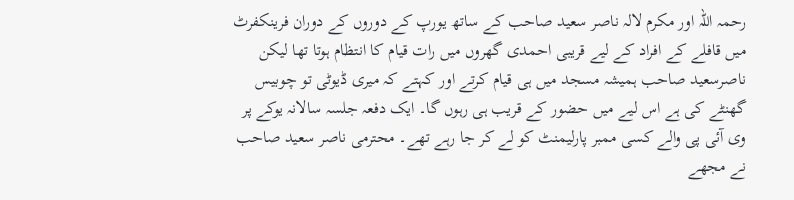رحمہ اللہ اور مکرم لالہ ناصر سعید صاحب کے ساتھ یورپ کے دوروں کے دوران فرینکفرٹ میں قافلے کے افراد کے لیے قریبی احمدی گھروں میں رات قیام کا انتظام ہوتا تھا لیکن ناصرسعید صاحب ہمیشہ مسجد میں ہی قیام کرتے اور کہتے کہ میری ڈیوٹی تو چوبیس گھنٹے کی ہے اس لیے میں حضور کے قریب ہی رہوں گا۔ ایک دفعہ جلسہ سالانہ یوکے پر وی آئی پی والے کسی ممبر پارلیمنٹ کو لے کر جا رہے تھے۔ محترمی ناصر سعید صاحب نے مجھے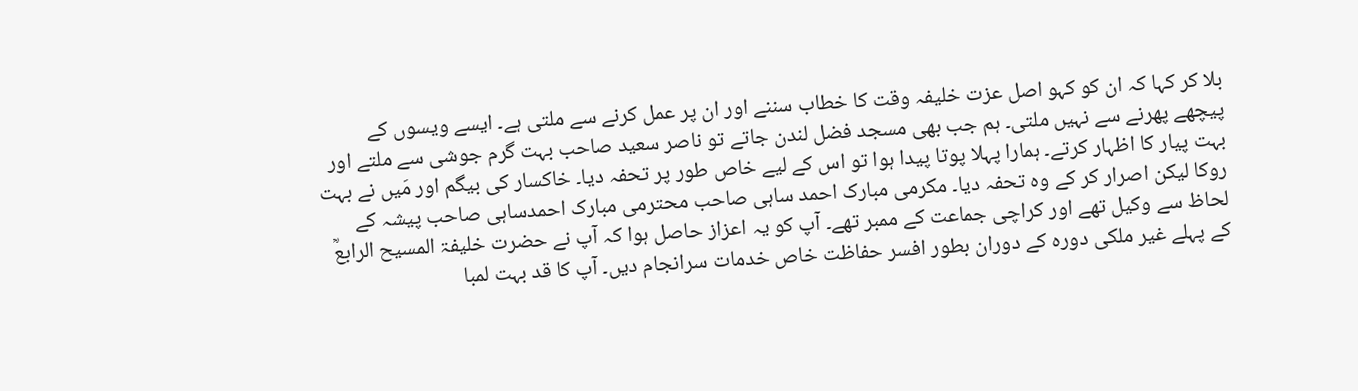بلا کر کہا کہ ان کو کہو اصل عزت خلیفہ وقت کا خطاب سننے اور ان پر عمل کرنے سے ملتی ہے۔ ایسے ویسوں کے پیچھے پھرنے سے نہیں ملتی۔ ہم جب بھی مسجد فضل لندن جاتے تو ناصر سعید صاحب بہت گرم جوشی سے ملتے اور بہت پیار کا اظہار کرتے۔ ہمارا پہلا پوتا پیدا ہوا تو اس کے لیے خاص طور پر تحفہ دیا۔ خاکسار کی بیگم اور مَیں نے بہت روکا لیکن اصرار کر کے وہ تحفہ دیا۔ مکرمی مبارک احمد ساہی صاحب محترمی مبارک احمدساہی صاحب پیشہ کے لحاظ سے وکیل تھے اور کراچی جماعت کے ممبر تھے۔ آپ کو یہ اعزاز حاصل ہوا کہ آپ نے حضرت خلیفۃ المسیح الرابعؒ کے پہلے غیر ملکی دورہ کے دوران بطور افسر حفاظت خاص خدمات سرانجام دیں۔ آپ کا قد بہت لمبا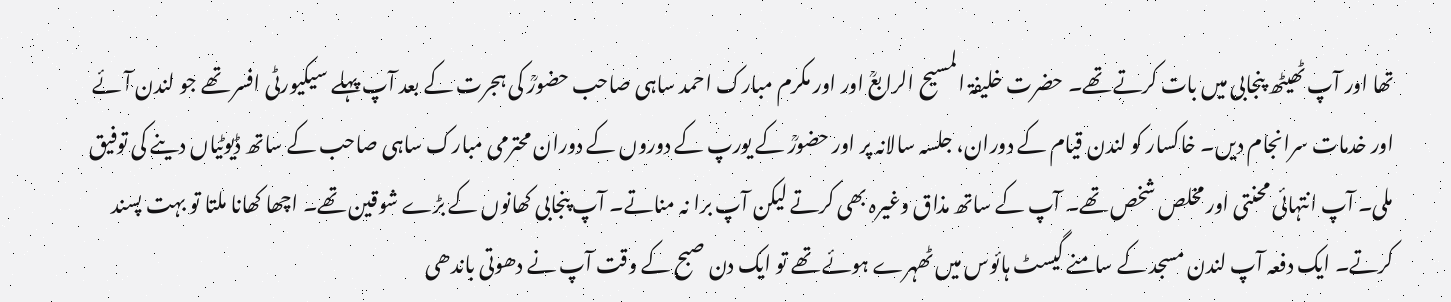تھا اور آپ ٹھیٹھ پنجابی میں بات کرتے تھے۔ حضرت خلیفۃ المسیح الرابعؒ اور اور مکرم مبارک احمد ساہی صاحب حضورؒ کی ہجرت کے بعد آپ پہلے سیکیورٹی افسر تھے جو لندن آئے اور خدمات سرانجام دیں۔ خاکسار کو لندن قیام کے دوران، جلسہ سالانہ پر اور حضورؒ کے یورپ کے دوروں کے دوران محترمی مبارک ساہی صاحب کے ساتھ ڈیوٹیاں دینے کی توفیق ملی۔ آپ انتہائی محنتی اور مخلص شخص تھے۔ آپ کے ساتھ مذاق وغیرہ بھی کرتے لیکن آپ برا نہ مناتے۔ آپ پنجابی کھانوں کے بڑے شوقین تھے۔ اچھا کھانا ملتا تو بہت پسند کرتے۔ ایک دفعہ آپ لندن مسجد کے سامنے گیسٹ ہائوس میں ٹھہرے ہوئے تھے تو ایک دن صبح کے وقت آپ نے دھوتی باندھی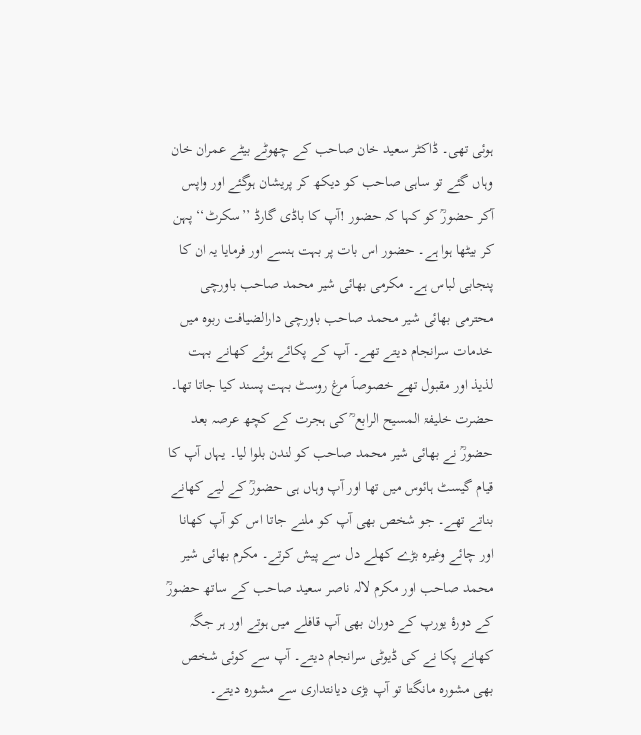ہوئی تھی۔ ڈاکٹر سعید خان صاحب کے چھوٹے بیٹے عمران خان وہاں گئے تو ساہی صاحب کو دیکھ کر پریشان ہوگئے اور واپس آکر حضورؒ کو کہا کہ حضور !آپ کا باڈی گارڈ ’’سکرٹ‘‘ پہن کر بیٹھا ہوا ہے۔ حضور اس بات پر بہت ہنسے اور فرمایا یہ ان کا پنجابی لباس ہے۔ مکرمی بھائی شیر محمد صاحب باورچی محترمی بھائی شیر محمد صاحب باورچی دارالضیافت ربوہ میں خدمات سرانجام دیتے تھے۔ آپ کے پکائے ہوئے کھانے بہت لذیذ اور مقبول تھے خصوصاَ مرغ روسٹ بہت پسند کیا جاتا تھا۔ حضرت خلیفۃ المسیح الرابع ؒ کی ہجرت کے کچھ عرصہ بعد حضورؒ نے بھائی شیر محمد صاحب کو لندن بلوا لیا۔ یہاں آپ کا قیام گیسٹ ہائوس میں تھا اور آپ وہاں ہی حضورؒ کے لیے کھانے بناتے تھے۔ جو شخص بھی آپ کو ملنے جاتا اس کو آپ کھانا اور چائے وغیرہ بڑے کھلے دل سے پیش کرتے۔ مکرم بھائی شیر محمد صاحب اور مکرم لالہ ناصر سعید صاحب کے ساتھ حضورؒ کے دورۂ یورپ کے دوران بھی آپ قافلے میں ہوتے اور ہر جگہ کھانے پکا نے کی ڈیوٹی سرانجام دیتے۔ آپ سے کوئی شخص بھی مشورہ مانگتا تو آپ بڑی دیانتداری سے مشورہ دیتے۔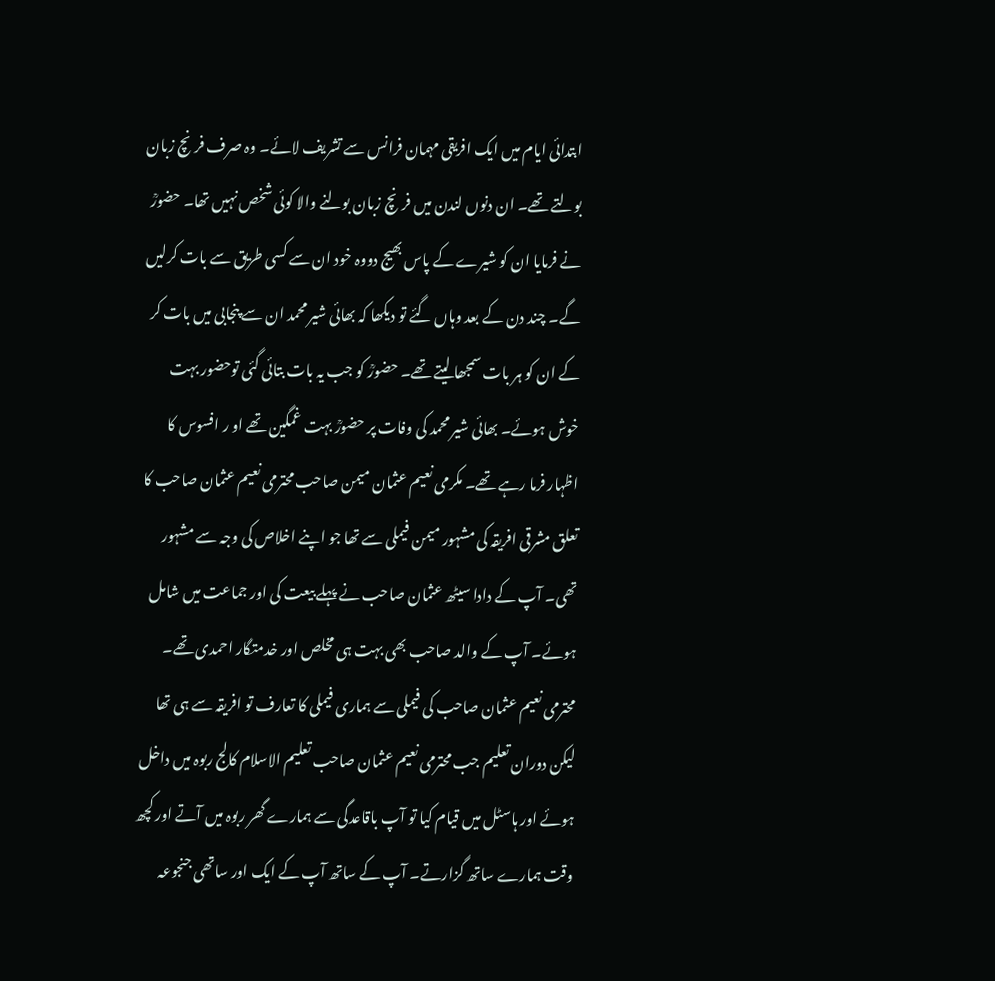ابتدائی ایام میں ایک افریقی مہمان فرانس سے تشریف لائے۔ وہ صرف فرنچ زبان بولتے تھے۔ ان دنوں لندن میں فرنچ زبان بولنے والا کوئی شخص نہیں تھا۔ حضورؒ نے فرمایا ان کو شیرے کے پاس بھیج دووہ خود ان سے کسی طریق سے بات کرلیں گے۔ چند دن کے بعد وہاں گئے تو دیکھا کہ بھائی شیر محمد ان سے پنجابی میں بات کر کے ان کو ہر بات سمجھا لیتے تھے۔ حضورؒ کو جب یہ بات بتائی گئی توحضور بہت خوش ہوئے۔ بھائی شیر محمد کی وفات پر حضورؒ بہت غمگین تھے او ر افسوس کا اظہار فرما رہے تھے۔ مکرمی نعیم عثمان میمن صاحب محترمی نعیم عثمان صاحب کا تعلق مشرقی افریقہ کی مشہور میمن فیملی سے تھا جو اپنے اخلاص کی وجہ سے مشہور تھی۔ آپ کے دادا سیٹھ عثمان صاحب نے پہلے بیعت کی اور جماعت میں شامل ہوئے۔ آپ کے والد صاحب بھی بہت ہی مخلص اور خدمتگار احمدی تھے۔ محترمی نعیم عثمان صاحب کی فیملی سے ہماری فیملی کا تعارف تو افریقہ سے ہی تھا لیکن دوران تعلیم جب محترمی نعیم عثمان صاحب تعلیم الاسلام کالج ربوہ میں داخل ہوئے اور ہاسٹل میں قیام کیا تو آپ باقاعدگی سے ہمارے گھر ربوہ میں آتے اور کچھ وقت ہمارے ساتھ گزارتے۔ آپ کے ساتھ آپ کے ایک اور ساتھی جنجوعہ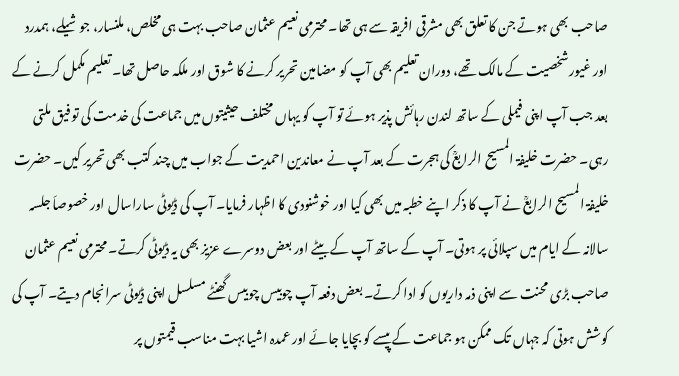صاحب بھی ہوتے جن کا تعلق بھی مشرقی افریقہ سے ہی تھا۔ محترمی نعیم عثمان صاحب بہت ہی مخلص، ملنسار، جوشیلے، ہمدرد اور غیورشخصیت کے مالک تھے، دوران تعلیم بھی آپ کو مضامین تحریر کرنے کا شوق اور ملکہ حاصل تھا۔ تعلیم مکمل کرنے کے بعد جب آپ اپنی فیملی کے ساتھ لندن رہائش پذیر ہوئے تو آپ کو یہاں مختلف حیثیتوں میں جماعت کی خدمت کی تو فیق ملتی رہی۔ حضرت خلیفۃ المسیح الرابعؒ کی ہجرت کے بعد آپ نے معاندین احمدیت کے جواب میں چند کتب بھی تحریر کیں۔ حضرت خلیفۃ المسیح الرابعؒ نے آپ کا ذکر اپنے خطبہ میں بھی کیا اور خوشنودی کا اظہار فرمایا۔ آپ کی ڈیوٹی ساراسال اور خصوصاَ جلسہ سالانہ کے ایام میں سپلائی پر ہوتی۔ آپ کے ساتھ آپ کے بیٹے اور بعض دوسرے عزیز بھی یہ ڈیوٹی کرتے۔ محترمی نعیم عثمان صاحب بڑی محنت سے اپنی ذمہ داریوں کو ادا کرتے۔ بعض دفعہ آپ چوبیس چوبیس گھنٹے مسلسل اپنی ڈیوٹی سرانجام دیتے۔ آپ کی کوشش ہوتی کہ جہاں تک ممکن ہو جماعت کے پیسے کو بچایا جائے اور عمدہ اشیا بہت مناسب قیمتوں پر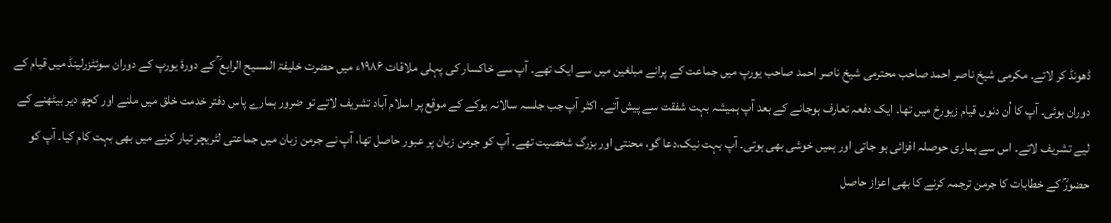ڈھونڈ کر لاتے۔ مکرمی شیخ ناصر احمد صاحب محترمی شیخ ناصر احمد صاحب یورپ میں جماعت کے پرانے مبلغین میں سے ایک تھے۔ آپ سے خاکسار کی پہلی ملاقات ۱۹۸۶ء میں حضرت خلیفۃ المسیح الرابع ؒ کے دورۂ یورپ کے دوران سوئٹزرلینڈ میں قیام کے دوران ہوئی۔ آپ کا اُن دنوں قیام زیورخ میں تھا۔ ایک دفعہ تعارف ہوجانے کے بعد آپ ہمیشہ بہت شفقت سے پیش آتے۔ اکثر آپ جب جلسہ سالانہ یوکے کے موقع پر اسلام آباد تشریف لاتے تو ضرور ہمارے پاس دفتر خدمت خلق میں ملنے اور کچھ دیر بیٹھنے کے لیے تشریف لاتے۔ اس سے ہماری حوصلہ افزائی ہو جاتی اور ہمیں خوشی بھی ہوتی۔ آپ بہت نیک،دعا گو، محنتی اور بزرگ شخصیت تھے۔ آپ کو جرمن زبان پر عبور حاصل تھا، آپ نے جرمن زبان میں جماعتی لٹریچر تیار کرنے میں بھی بہت کام کیا۔ آپ کو حضورؒ کے خطابات کا جرمن ترجمہ کرنے کا بھی اعزاز حاصل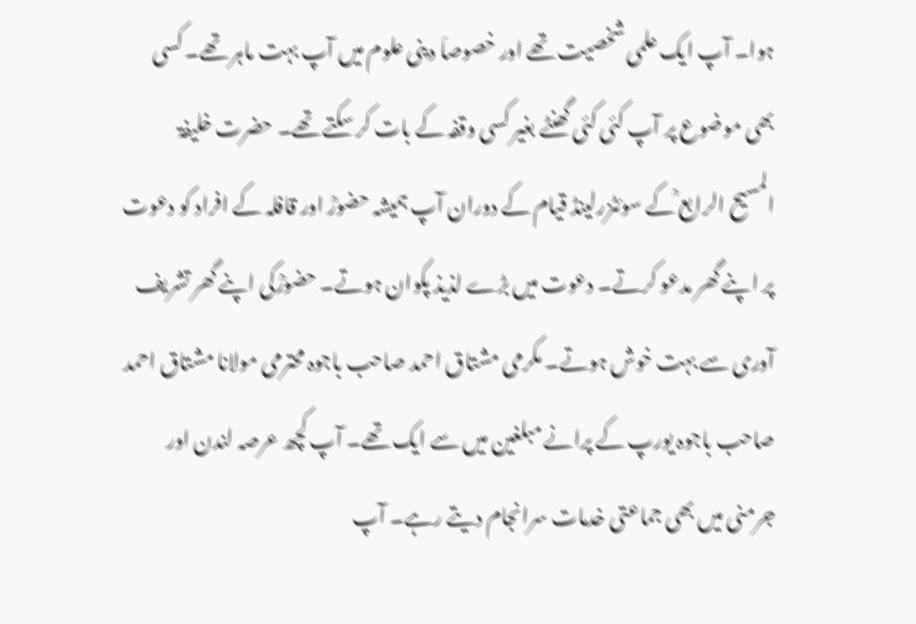ہوا۔ آپ ایک علمی شخصیت تھے اور خصوصاَ دینی علوم میں آپ بہت ماہر تھے۔ کسی بھی موضوع پر آپ کئی کئی گھنٹے بغیر کسی وقفہ کے بات کر سکتے تھے۔ حضرت خلیفۃ المسیح الرابع ؒکے سوئٹزرلینڈ قیام کے دوران آپ ہمیشہ حضورؒ اور قافلہ کے افراد کو دعوت پر اپنے گھر مدعو کرتے۔ دعوت میں بڑے لذیذ پکوان ہوتے۔ حضورؒکی اپنے گھر تشریف آوری سے بہت خوش ہوتے۔ مکرمی مشتاق احمد صاحب باجوہ محترمی مولانا مشتاق احمد صاحب باجوہ یورپ کے پرانے مبلغین میں سے ایک تھے۔ آپ کچھ عرصہ لندن اور جرمنی میں بھی جماعتی خدمات سرانجام دیتے رہے۔ آپ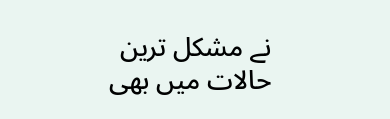نے مشکل ترین حالات میں بھی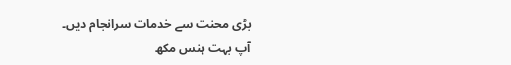بڑی محنت سے خدمات سرانجام دیں۔ آپ بہت ہنس مکھ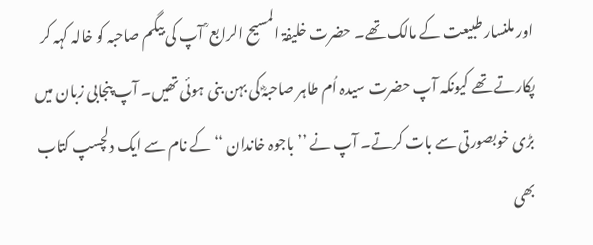اور ملنسار طبیعت کے مالک تھے۔ حضرت خلیفۃ المسیح الرابع ؒ آپ کی بیگم صاحبہ کو خالہ کہہ کر پکارتے تھے کیونکہ آپ حضرت سیدہ اُم طاہر صاحبہؓ کی بہن بنی ہوئی تھیں۔ آپ پنجابی زبان میں بڑی خوبصورتی سے بات کرتے۔ آپ نے ’’باجوہ خاندان ‘‘ کے نام سے ایک دلچسپ کتاب بھی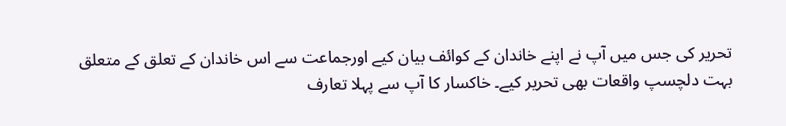تحریر کی جس میں آپ نے اپنے خاندان کے کوائف بیان کیے اورجماعت سے اس خاندان کے تعلق کے متعلق بہت دلچسپ واقعات بھی تحریر کیے۔ خاکسار کا آپ سے پہلا تعارف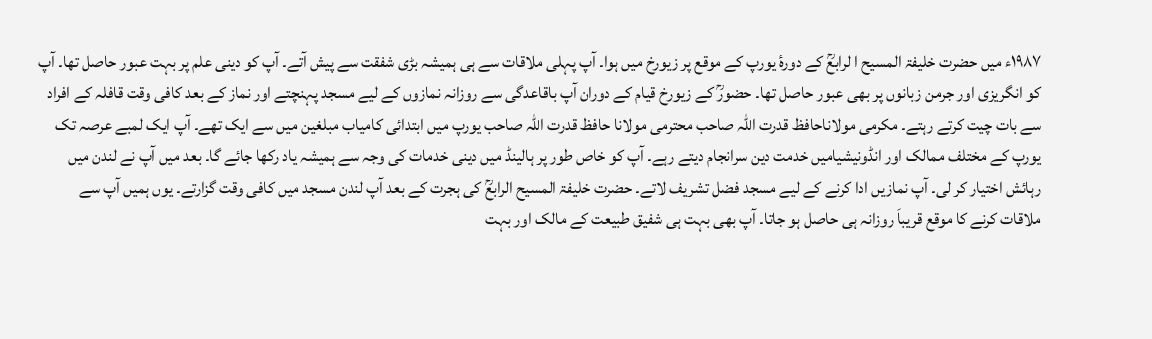۱۹۸۷ء میں حضرت خلیفۃ المسیح ا لرابعؒ کے دورۂ یورپ کے موقع پر زیورخ میں ہوا۔ آپ پہلی ملاقات سے ہی ہمیشہ بڑی شفقت سے پیش آتے۔ آپ کو دینی علم پر بہت عبور حاصل تھا۔ آپ کو انگریزی اور جرمن زبانوں پر بھی عبور حاصل تھا۔ حضورؒ کے زیورخ قیام کے دوران آپ باقاعدگی سے روزانہ نمازوں کے لیے مسجد پہنچتے اور نماز کے بعد کافی وقت قافلہ کے افراد سے بات چیت کرتے رہتے۔ مکرمی مولاناحافظ قدرت اللہ صاحب محترمی مولانا حافظ قدرت اللہ صاحب یورپ میں ابتدائی کامیاب مبلغین میں سے ایک تھے۔ آپ ایک لمبے عرصہ تک یورپ کے مختلف ممالک اور انڈونیشیامیں خدمت دین سرانجام دیتے رہے۔ آپ کو خاص طور پر ہالینڈ میں دینی خدمات کی وجہ سے ہمیشہ یاد رکھا جائے گا۔ بعد میں آپ نے لندن میں رہائش اختیار کر لی۔ آپ نمازیں ادا کرنے کے لیے مسجد فضل تشریف لاتے۔ حضرت خلیفۃ المسیح الرابعؒ کی ہجرت کے بعد آپ لندن مسجد میں کافی وقت گزارتے۔ یوں ہمیں آپ سے ملاقات کرنے کا موقع قریباَ روزانہ ہی حاصل ہو جاتا۔ آپ بھی بہت ہی شفیق طبیعت کے مالک اور بہت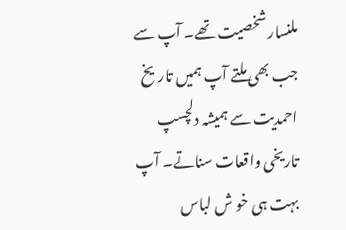ملنسار شخصیت تھے۔ آپ سے جب بھی ملتے آپ ہمیں تاریخ احمدیت سے ہمیشہ دلچسپ تاریخی واقعات سناتے۔ آپ بہت ہی خو ش لباس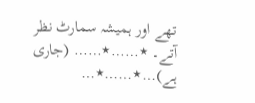تھے اور ہمیشہ سمارٹ نظر آتے۔ ٭……٭…… (جاری ہے)…٭……٭…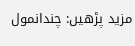مزید پڑھیں: چندانمول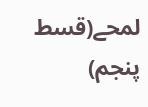لمحے(قسط پنجم)